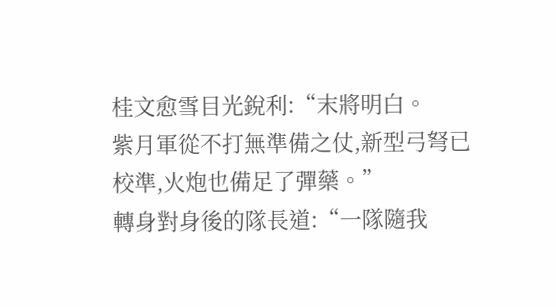桂文愈雪目光銳利:“末將明白。
紫月軍從不打無準備之仗,新型弓弩已校準,火炮也備足了彈藥。”
轉身對身後的隊長道:“一隊隨我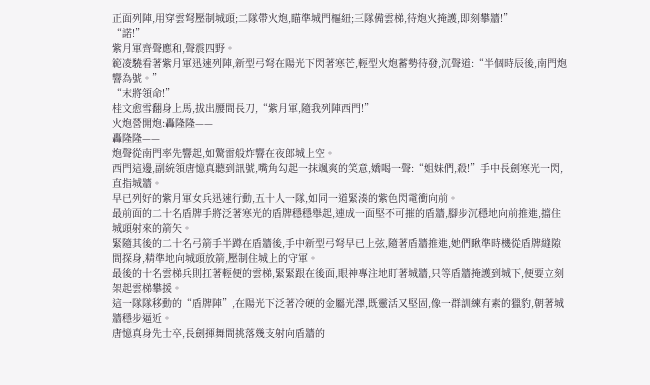正面列陣,用穿雲弩壓制城頭;二隊帶火炮,瞄準城門樞紐;三隊備雲梯,待炮火掩護,即刻攀牆!”
“諾!”
紫月軍齊聲應和,聲震四野。
範凌驍看著紫月軍迅速列陣,新型弓弩在陽光下閃著寒芒,輕型火炮蓄勢待發,沉聲道:“半個時辰後,南門炮響為號。”
“末將領命!”
桂文愈雪翻身上馬,拔出腰間長刀,“紫月軍,隨我列陣西門!”
火炮營開炮:轟隆隆——
轟隆隆——
炮聲從南門率先響起,如驚雷般炸響在夜郎城上空。
西門這邊,副統領唐憶真聽到訊號,嘴角勾起一抹颯爽的笑意,嬌喝一聲:“姐妹們,殺!”手中長劍寒光一閃,直指城牆。
早已列好的紫月軍女兵迅速行動,五十人一隊,如同一道緊湊的紫色閃電衝向前。
最前面的二十名盾牌手將泛著寒光的盾牌穩穩舉起,連成一面堅不可摧的盾牆,腳步沉穩地向前推進,擋住城頭射來的箭矢。
緊隨其後的二十名弓箭手半蹲在盾牆後,手中新型弓弩早已上弦,隨著盾牆推進,她們瞅準時機從盾牌縫隙間探身,精準地向城頭放箭,壓制住城上的守軍。
最後的十名雲梯兵則扛著輕便的雲梯,緊緊跟在後面,眼神專注地盯著城牆,只等盾牆掩護到城下,便要立刻架起雲梯攀援。
這一隊隊移動的“盾牌陣”,在陽光下泛著冷硬的金屬光澤,既靈活又堅固,像一群訓練有素的獵豹,朝著城牆穩步逼近。
唐憶真身先士卒,長劍揮舞間挑落幾支射向盾牆的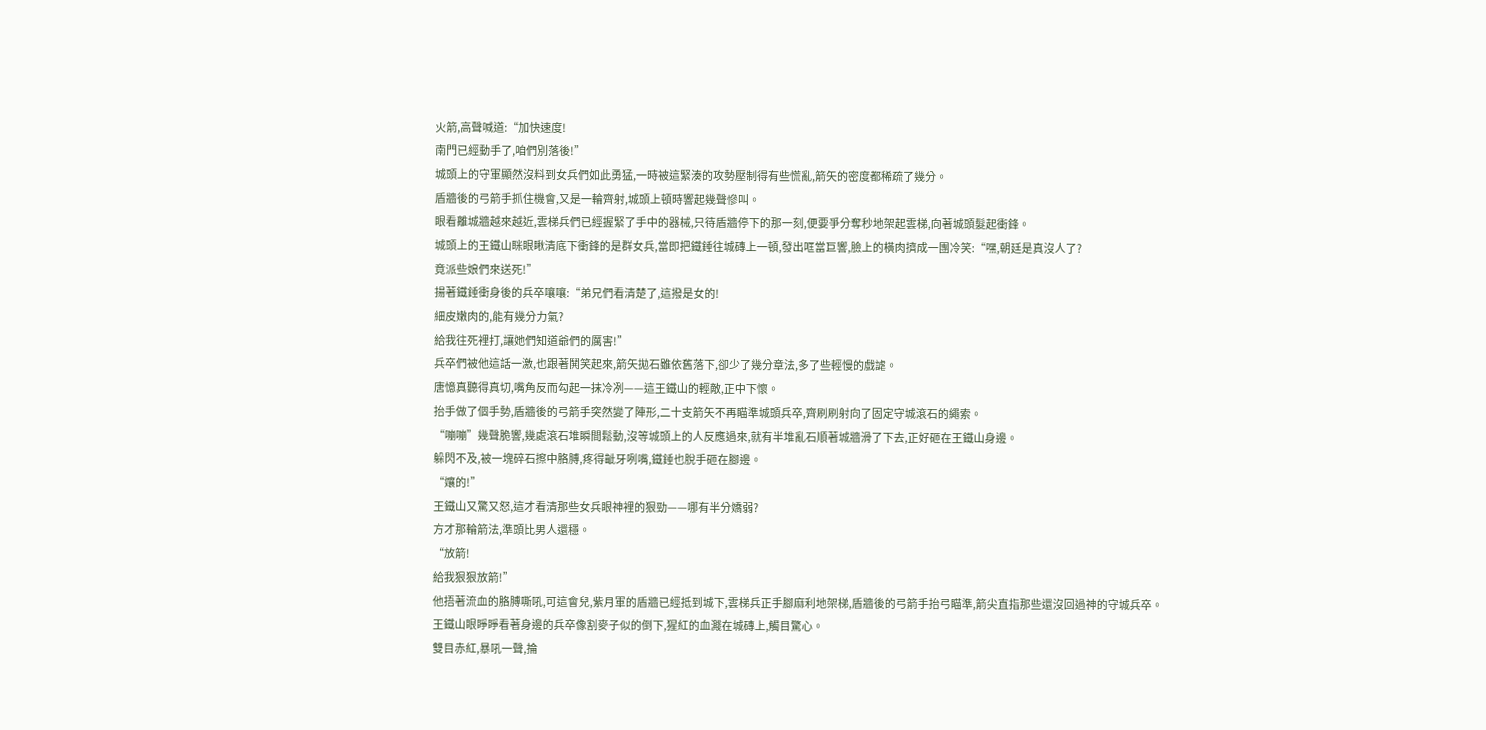火箭,高聲喊道:“加快速度!
南門已經動手了,咱們別落後!”
城頭上的守軍顯然沒料到女兵們如此勇猛,一時被這緊湊的攻勢壓制得有些慌亂,箭矢的密度都稀疏了幾分。
盾牆後的弓箭手抓住機會,又是一輪齊射,城頭上頓時響起幾聲慘叫。
眼看離城牆越來越近,雲梯兵們已經握緊了手中的器械,只待盾牆停下的那一刻,便要爭分奪秒地架起雲梯,向著城頭髮起衝鋒。
城頭上的王鐵山眯眼瞅清底下衝鋒的是群女兵,當即把鐵錘往城磚上一頓,發出哐當巨響,臉上的橫肉擠成一團冷笑:“嘿,朝廷是真沒人了?
竟派些娘們來送死!”
揚著鐵錘衝身後的兵卒嚷嚷:“弟兄們看清楚了,這撥是女的!
細皮嫩肉的,能有幾分力氣?
給我往死裡打,讓她們知道爺們的厲害!”
兵卒們被他這話一激,也跟著鬨笑起來,箭矢拋石雖依舊落下,卻少了幾分章法,多了些輕慢的戲謔。
唐憶真聽得真切,嘴角反而勾起一抹冷冽——這王鐵山的輕敵,正中下懷。
抬手做了個手勢,盾牆後的弓箭手突然變了陣形,二十支箭矢不再瞄準城頭兵卒,齊刷刷射向了固定守城滾石的繩索。
“嘣嘣”幾聲脆響,幾處滾石堆瞬間鬆動,沒等城頭上的人反應過來,就有半堆亂石順著城牆滑了下去,正好砸在王鐵山身邊。
躲閃不及,被一塊碎石擦中胳膊,疼得齜牙咧嘴,鐵錘也脫手砸在腳邊。
“孃的!”
王鐵山又驚又怒,這才看清那些女兵眼神裡的狠勁——哪有半分嬌弱?
方才那輪箭法,準頭比男人還穩。
“放箭!
給我狠狠放箭!”
他捂著流血的胳膊嘶吼,可這會兒,紫月軍的盾牆已經抵到城下,雲梯兵正手腳麻利地架梯,盾牆後的弓箭手抬弓瞄準,箭尖直指那些還沒回過神的守城兵卒。
王鐵山眼睜睜看著身邊的兵卒像割麥子似的倒下,猩紅的血濺在城磚上,觸目驚心。
雙目赤紅,暴吼一聲,掄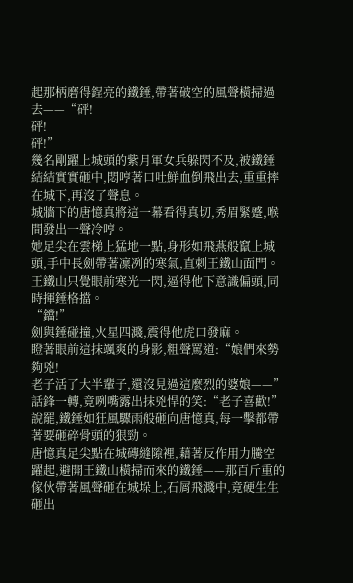起那柄磨得鋥亮的鐵錘,帶著破空的風聲橫掃過去——“砰!
砰!
砰!”
幾名剛躍上城頭的紫月軍女兵躲閃不及,被鐵錘結結實實砸中,悶哼著口吐鮮血倒飛出去,重重摔在城下,再沒了聲息。
城牆下的唐憶真將這一幕看得真切,秀眉緊蹙,喉間發出一聲冷哼。
她足尖在雲梯上猛地一點,身形如飛燕般竄上城頭,手中長劍帶著凜冽的寒氣,直刺王鐵山面門。
王鐵山只覺眼前寒光一閃,逼得他下意識偏頭,同時揮錘格擋。
“鐺!”
劍與錘碰撞,火星四濺,震得他虎口發麻。
瞪著眼前這抹颯爽的身影,粗聲罵道:“娘們來勢夠兇!
老子活了大半輩子,還沒見過這麼烈的婆娘——”
話鋒一轉,竟咧嘴露出抹兇悍的笑:“老子喜歡!”
說罷,鐵錘如狂風驟雨般砸向唐憶真,每一擊都帶著要砸碎骨頭的狠勁。
唐憶真足尖點在城磚縫隙裡,藉著反作用力騰空躍起,避開王鐵山橫掃而來的鐵錘——那百斤重的傢伙帶著風聲砸在城垛上,石屑飛濺中,竟硬生生砸出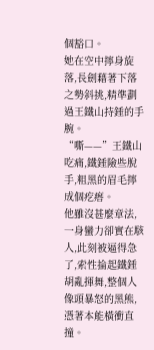個豁口。
她在空中擰身旋落,長劍藉著下落之勢斜挑,精準劃過王鐵山持錘的手腕。
“嘶——”王鐵山吃痛,鐵錘險些脫手,粗黑的眉毛擰成個疙瘩。
他雖沒甚麼章法,一身蠻力卻實在駭人,此刻被逼得急了,索性掄起鐵錘胡亂揮舞,整個人像頭暴怒的黑熊,憑著本能橫衝直撞。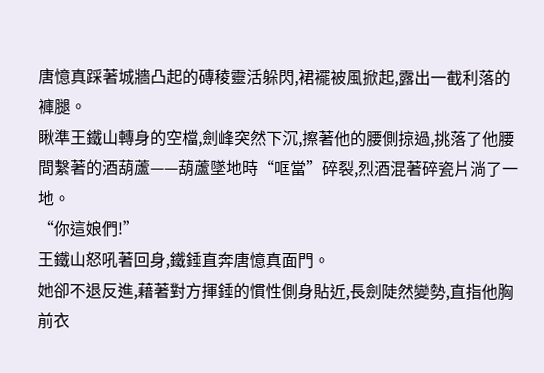唐憶真踩著城牆凸起的磚稜靈活躲閃,裙襬被風掀起,露出一截利落的褲腿。
瞅準王鐵山轉身的空檔,劍峰突然下沉,擦著他的腰側掠過,挑落了他腰間繫著的酒葫蘆——葫蘆墜地時“哐當”碎裂,烈酒混著碎瓷片淌了一地。
“你這娘們!”
王鐵山怒吼著回身,鐵錘直奔唐憶真面門。
她卻不退反進,藉著對方揮錘的慣性側身貼近,長劍陡然變勢,直指他胸前衣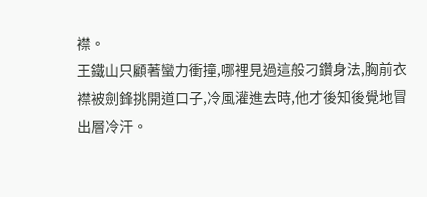襟。
王鐵山只顧著蠻力衝撞,哪裡見過這般刁鑽身法,胸前衣襟被劍鋒挑開道口子,冷風灌進去時,他才後知後覺地冒出層冷汗。